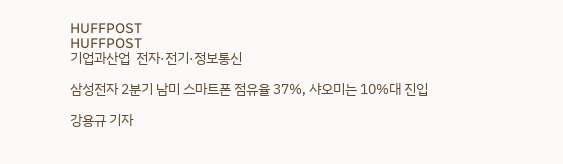HUFFPOST
HUFFPOST
기업과산업  전자·전기·정보통신

삼성전자 2분기 남미 스마트폰 점유율 37%, 샤오미는 10%대 진입

강용규 기자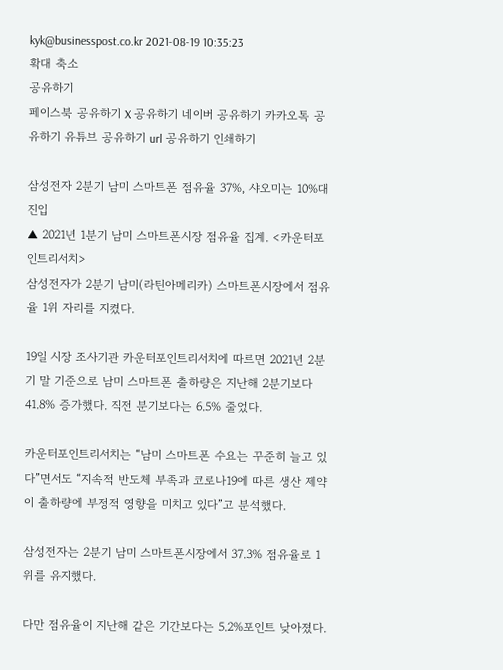kyk@businesspost.co.kr 2021-08-19 10:35:23
확대 축소
공유하기
페이스북 공유하기 X 공유하기 네이버 공유하기 카카오톡 공유하기 유튜브 공유하기 url 공유하기 인쇄하기

삼성전자 2분기 남미 스마트폰 점유율 37%, 샤오미는 10%대 진입
▲ 2021년 1분기 남미 스마트폰시장 점유율 집계. <카운터포인트리서치>
삼성전자가 2분기 남미(라틴아메리카) 스마트폰시장에서 점유율 1위 자리를 지켰다.

19일 시장 조사기관 카운터포인트리서치에 따르면 2021년 2분기 말 기준으로 남미 스마트폰 출하량은 지난해 2분기보다 41.8% 증가했다. 직전 분기보다는 6.5% 줄었다.

카운터포인트리서치는 “남미 스마트폰 수요는 꾸준히 늘고 있다”면서도 “지속적 반도체 부족과 코로나19에 따른 생산 제약이 출하량에 부정적 영향을 미치고 있다”고 분석했다.

삼성전자는 2분기 남미 스마트폰시장에서 37.3% 점유율로 1위를 유지했다.

다만 점유율이 지난해 같은 기간보다는 5.2%포인트 낮아졌다.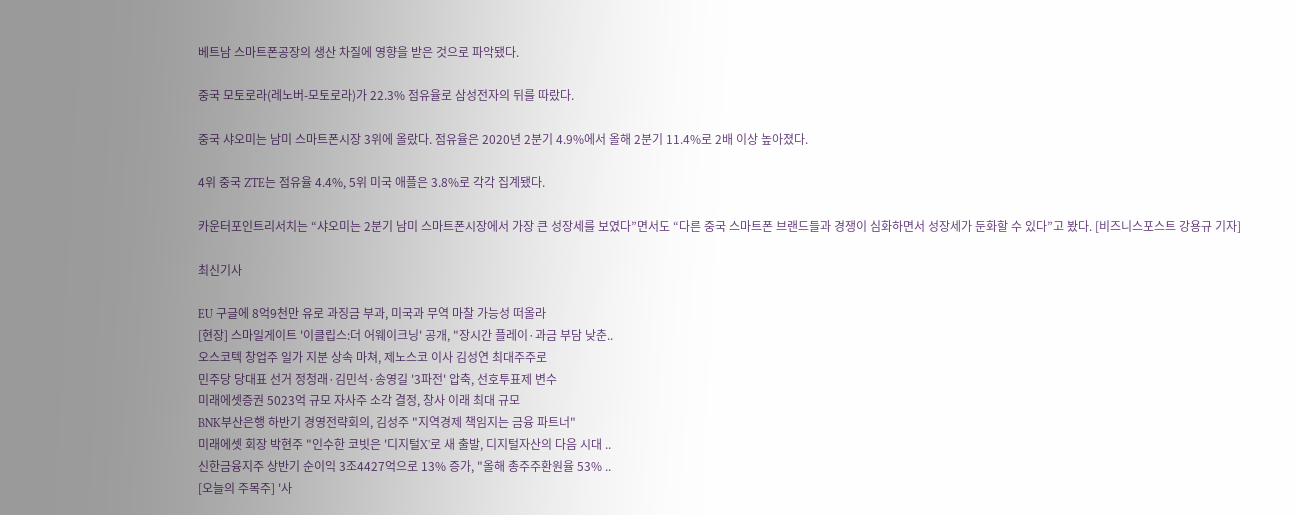베트남 스마트폰공장의 생산 차질에 영향을 받은 것으로 파악됐다.

중국 모토로라(레노버-모토로라)가 22.3% 점유율로 삼성전자의 뒤를 따랐다.

중국 샤오미는 남미 스마트폰시장 3위에 올랐다. 점유율은 2020년 2분기 4.9%에서 올해 2분기 11.4%로 2배 이상 높아졌다.

4위 중국 ZTE는 점유율 4.4%, 5위 미국 애플은 3.8%로 각각 집계됐다.

카운터포인트리서치는 “샤오미는 2분기 남미 스마트폰시장에서 가장 큰 성장세를 보였다”면서도 “다른 중국 스마트폰 브랜드들과 경쟁이 심화하면서 성장세가 둔화할 수 있다”고 봤다. [비즈니스포스트 강용규 기자]

최신기사

EU 구글에 8억9천만 유로 과징금 부과, 미국과 무역 마찰 가능성 떠올라
[현장] 스마일게이트 '이클립스:더 어웨이크닝' 공개, "장시간 플레이·과금 부담 낮춘..
오스코텍 창업주 일가 지분 상속 마쳐, 제노스코 이사 김성연 최대주주로
민주당 당대표 선거 정청래·김민석·송영길 '3파전' 압축, 선호투표제 변수
미래에셋증권 5023억 규모 자사주 소각 결정, 창사 이래 최대 규모
BNK부산은행 하반기 경영전략회의, 김성주 "지역경제 책임지는 금융 파트너"
미래에셋 회장 박현주 "인수한 코빗은 '디지털X'로 새 출발, 디지털자산의 다음 시대 ..
신한금융지주 상반기 순이익 3조4427억으로 13% 증가, "올해 총주주환원율 53% ..
[오늘의 주목주] '사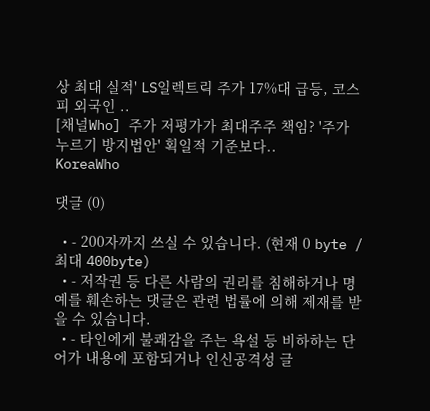상 최대 실적' LS일렉트릭 주가 17%대 급등, 코스피 외국인 ..
[채널Who] 주가 저평가가 최대주주 책임? '주가 누르기 방지법안' 획일적 기준보다..
KoreaWho

댓글 (0)

  • - 200자까지 쓰실 수 있습니다. (현재 0 byte / 최대 400byte)
  • - 저작권 등 다른 사람의 권리를 침해하거나 명예를 훼손하는 댓글은 관련 법률에 의해 제재를 받을 수 있습니다.
  • - 타인에게 불쾌감을 주는 욕설 등 비하하는 단어가 내용에 포함되거나 인신공격성 글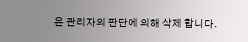은 관리자의 판단에 의해 삭제 합니다.